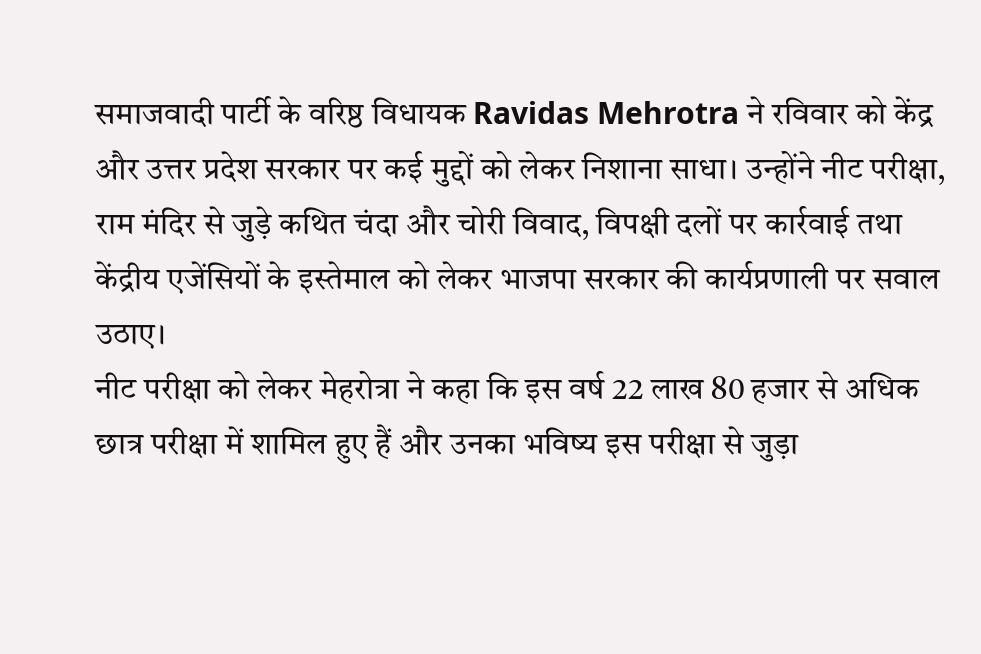समाजवादी पार्टी के वरिष्ठ विधायक Ravidas Mehrotra ने रविवार को केंद्र और उत्तर प्रदेश सरकार पर कई मुद्दों को लेकर निशाना साधा। उन्होंने नीट परीक्षा, राम मंदिर से जुड़े कथित चंदा और चोरी विवाद, विपक्षी दलों पर कार्रवाई तथा केंद्रीय एजेंसियों के इस्तेमाल को लेकर भाजपा सरकार की कार्यप्रणाली पर सवाल उठाए।
नीट परीक्षा को लेकर मेहरोत्रा ने कहा कि इस वर्ष 22 लाख 80 हजार से अधिक छात्र परीक्षा में शामिल हुए हैं और उनका भविष्य इस परीक्षा से जुड़ा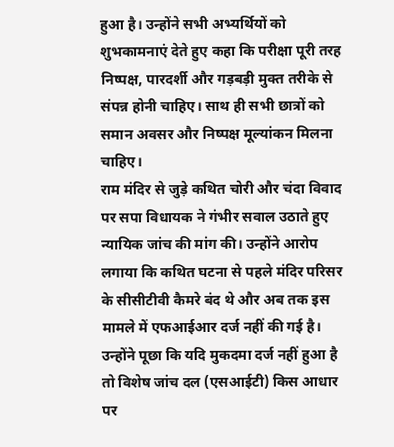हुआ है। उन्होंने सभी अभ्यर्थियों को शुभकामनाएं देते हुए कहा कि परीक्षा पूरी तरह निष्पक्ष, पारदर्शी और गड़बड़ी मुक्त तरीके से संपन्न होनी चाहिए। साथ ही सभी छात्रों को समान अवसर और निष्पक्ष मूल्यांकन मिलना चाहिए।
राम मंदिर से जुड़े कथित चोरी और चंदा विवाद पर सपा विधायक ने गंभीर सवाल उठाते हुए न्यायिक जांच की मांग की। उन्होंने आरोप लगाया कि कथित घटना से पहले मंदिर परिसर के सीसीटीवी कैमरे बंद थे और अब तक इस मामले में एफआईआर दर्ज नहीं की गई है। उन्होंने पूछा कि यदि मुकदमा दर्ज नहीं हुआ है तो विशेष जांच दल (एसआईटी) किस आधार पर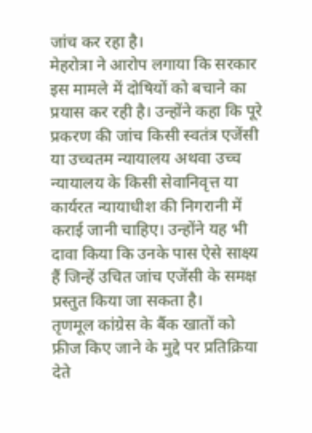जांच कर रहा है।
मेहरोत्रा ने आरोप लगाया कि सरकार इस मामले में दोषियों को बचाने का प्रयास कर रही है। उन्होंने कहा कि पूरे प्रकरण की जांच किसी स्वतंत्र एजेंसी या उच्चतम न्यायालय अथवा उच्च न्यायालय के किसी सेवानिवृत्त या कार्यरत न्यायाधीश की निगरानी में कराई जानी चाहिए। उन्होंने यह भी दावा किया कि उनके पास ऐसे साक्ष्य हैं जिन्हें उचित जांच एजेंसी के समक्ष प्रस्तुत किया जा सकता है।
तृणमूल कांग्रेस के बैंक खातों को फ्रीज किए जाने के मुद्दे पर प्रतिक्रिया देते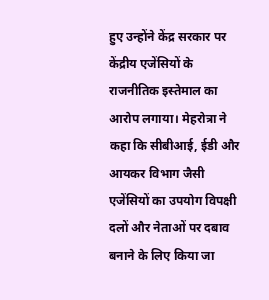हुए उन्होंने केंद्र सरकार पर केंद्रीय एजेंसियों के राजनीतिक इस्तेमाल का आरोप लगाया। मेहरोत्रा ने कहा कि सीबीआई, ईडी और आयकर विभाग जैसी एजेंसियों का उपयोग विपक्षी दलों और नेताओं पर दबाव बनाने के लिए किया जा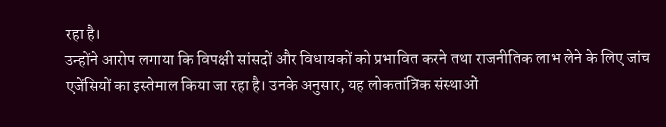रहा है।
उन्होंने आरोप लगाया कि विपक्षी सांसदों और विधायकों को प्रभावित करने तथा राजनीतिक लाभ लेने के लिए जांच एजेंसियों का इस्तेमाल किया जा रहा है। उनके अनुसार, यह लोकतांत्रिक संस्थाओं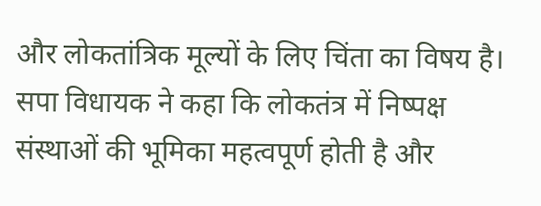और लोकतांत्रिक मूल्यों के लिए चिंता का विषय है।
सपा विधायक ने कहा कि लोकतंत्र में निष्पक्ष संस्थाओं की भूमिका महत्वपूर्ण होती है और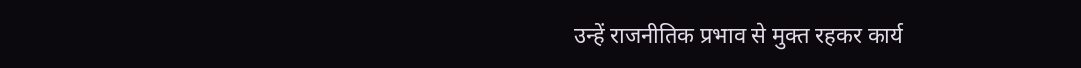उन्हें राजनीतिक प्रभाव से मुक्त रहकर कार्य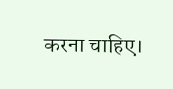करना चाहिए।